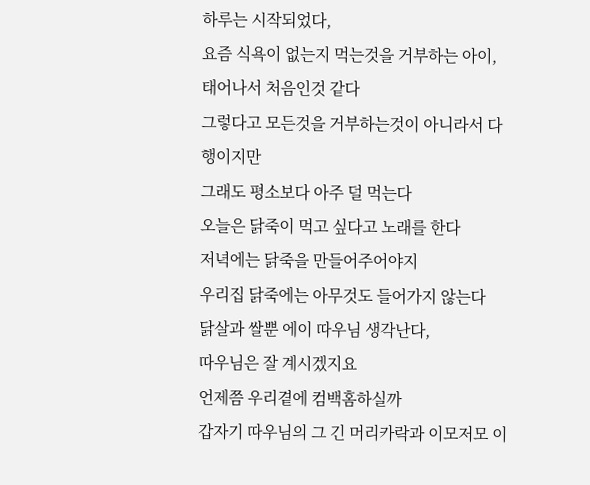하루는 시작되었다,
요즘 식욕이 없는지 먹는것을 거부하는 아이,
태어나서 처음인것 같다
그렇다고 모든것을 거부하는것이 아니라서 다행이지만
그래도 평소보다 아주 덜 먹는다
오늘은 닭죽이 먹고 싶다고 노래를 한다
저녁에는 닭죽을 만들어주어야지
우리집 닭죽에는 아무것도 들어가지 않는다
닭살과 쌀뿐 에이 따우님 생각난다,
따우님은 잘 계시겠지요
언제쯤 우리곁에 컴백홈하실까
갑자기 따우님의 그 긴 머리카락과 이모저모 이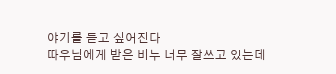야기를 듣고 싶어진다
따우님에게 받은 비누 너무 잘쓰고 있는데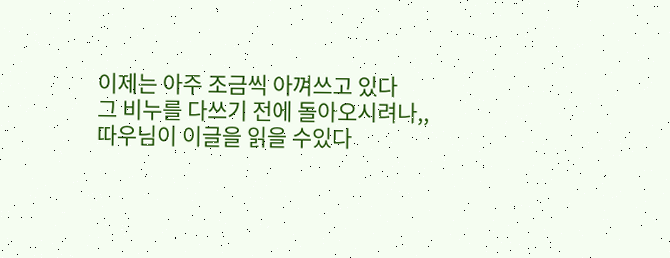이제는 아주 조금씩 아껴쓰고 있다
그 비누를 다쓰기 전에 돌아오시려나,,
따우님이 이글을 읽을 수있다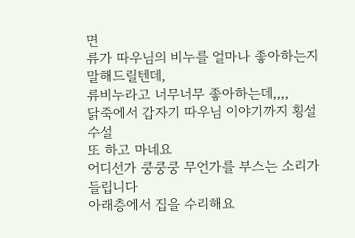면
류가 따우님의 비누를 얼마나 좋아하는지 말해드릴텐데,
류비누라고 너무너무 좋아하는데,,,,
닭죽에서 갑자기 따우님 이야기까지 횡설수설
또 하고 마네요
어디선가 쿵쿵쿵 무언가를 부스는 소리가 들립니다
아래층에서 집을 수리해요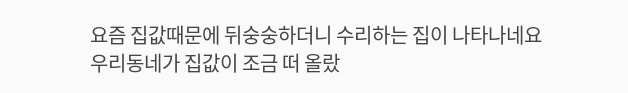요즘 집값때문에 뒤숭숭하더니 수리하는 집이 나타나네요
우리동네가 집값이 조금 떠 올랐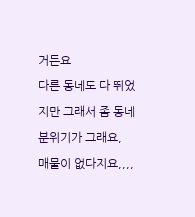거든요
다른 동네도 다 뛰었지만 그래서 좀 동네 분위기가 그래요,
매물이 없다지요,,,,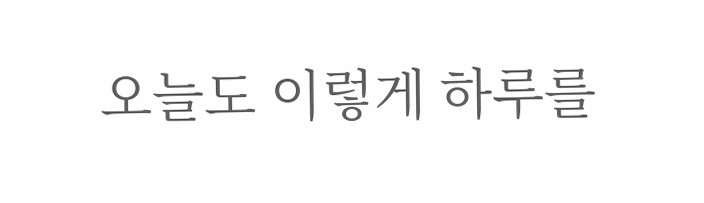오늘도 이렇게 하루를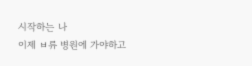시작하는 나
이제 ㅂ류 병원에 가야하고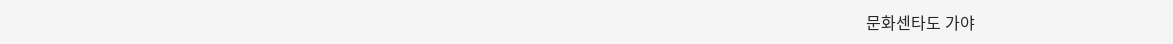문화센타도 가야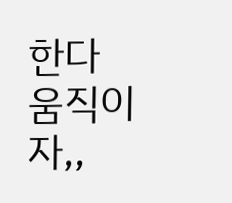한다
움직이자,,